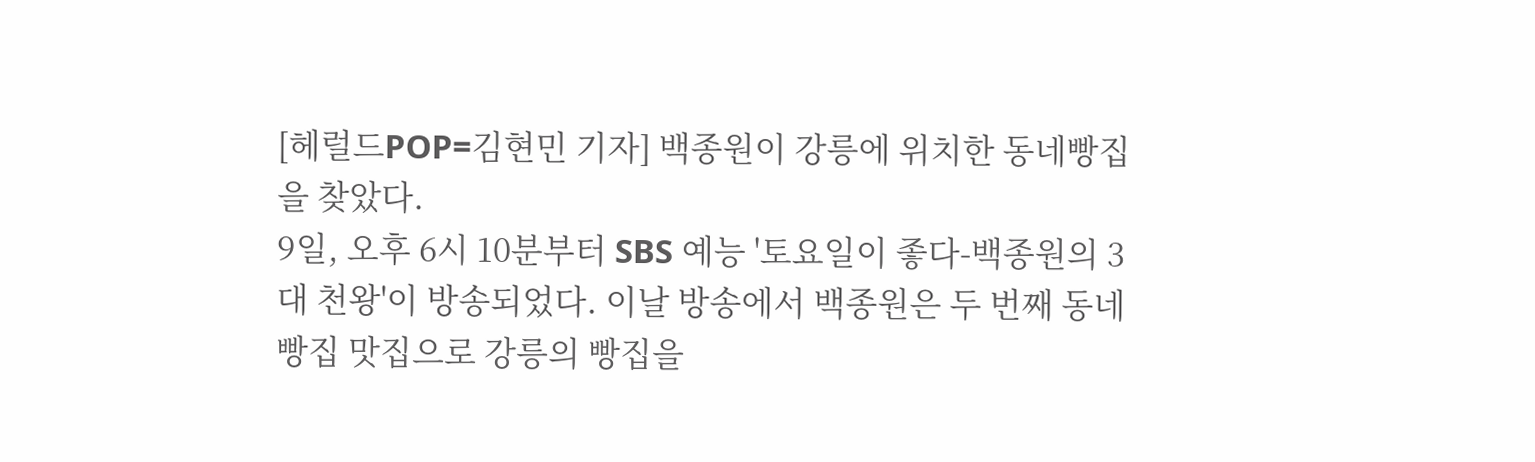[헤럴드POP=김현민 기자] 백종원이 강릉에 위치한 동네빵집을 찾았다.
9일, 오후 6시 10분부터 SBS 예능 '토요일이 좋다-백종원의 3대 천왕'이 방송되었다. 이날 방송에서 백종원은 두 번째 동네빵집 맛집으로 강릉의 빵집을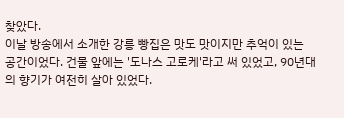찾았다.
이날 방송에서 소개한 강릉 빵집은 맛도 맛이지만 추억이 있는 공간이었다. 건물 앞에는 '도나스 고로케'라고 써 있었고, 90년대의 향기가 여전히 살아 있었다.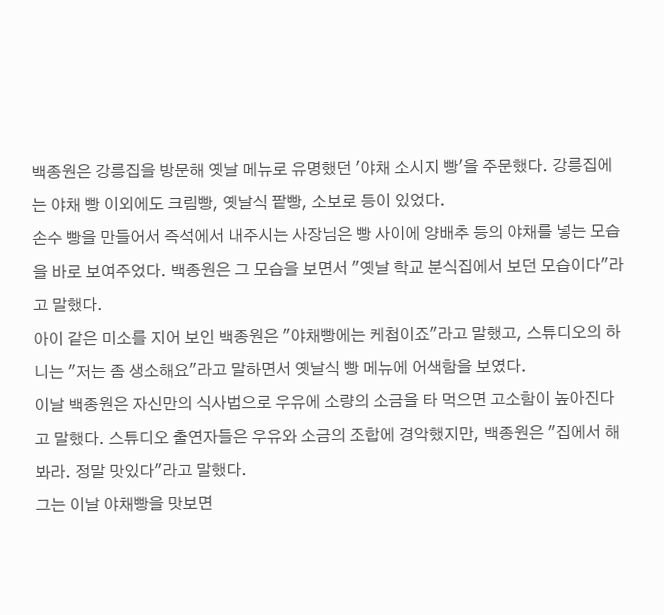백종원은 강릉집을 방문해 옛날 메뉴로 유명했던 '야채 소시지 빵'을 주문했다. 강릉집에는 야채 빵 이외에도 크림빵, 옛날식 팥빵, 소보로 등이 있었다.
손수 빵을 만들어서 즉석에서 내주시는 사장님은 빵 사이에 양배추 등의 야채를 넣는 모습을 바로 보여주었다. 백종원은 그 모습을 보면서 "옛날 학교 분식집에서 보던 모습이다"라고 말했다.
아이 같은 미소를 지어 보인 백종원은 "야채빵에는 케첩이죠"라고 말했고, 스튜디오의 하니는 "저는 좀 생소해요"라고 말하면서 옛날식 빵 메뉴에 어색함을 보였다.
이날 백종원은 자신만의 식사법으로 우유에 소량의 소금을 타 먹으면 고소함이 높아진다고 말했다. 스튜디오 출연자들은 우유와 소금의 조합에 경악했지만, 백종원은 "집에서 해봐라. 정말 맛있다"라고 말했다.
그는 이날 야채빵을 맛보면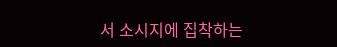서 소시지에 집착하는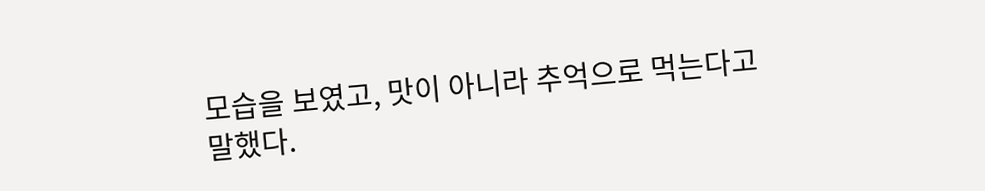모습을 보였고, 맛이 아니라 추억으로 먹는다고 말했다.